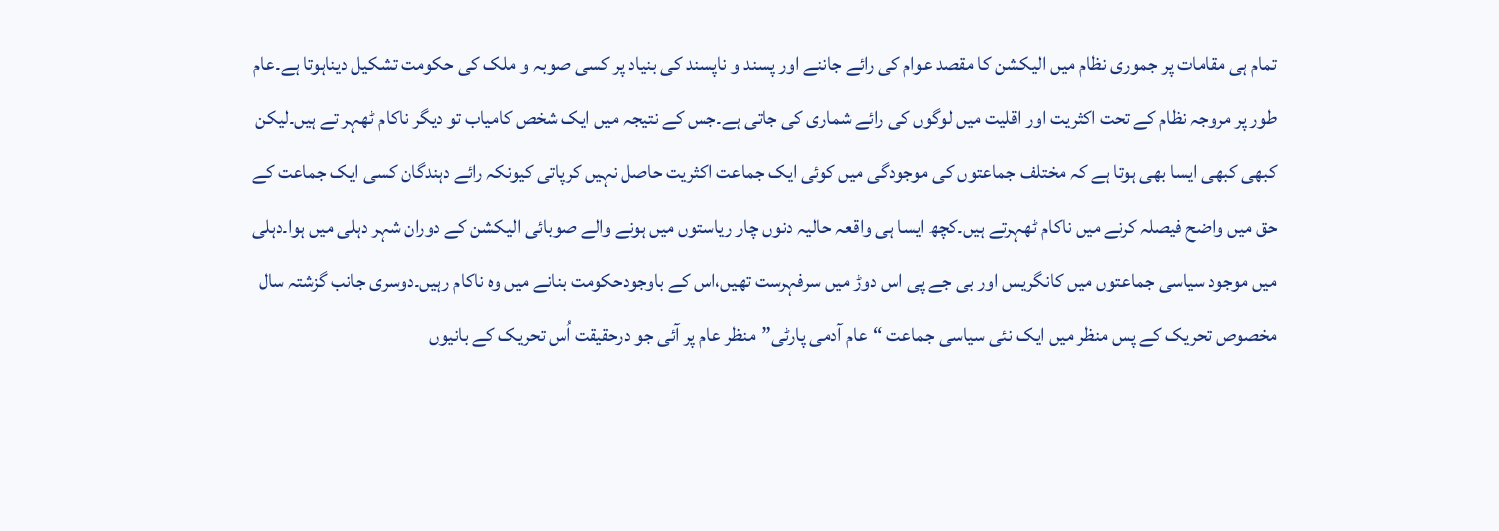تمام ہی مقامات پر جموری نظام میں الیکشن کا مقصد عوام کی رائے جاننے اور پسند و ناپسند کی بنیاد پر کسی صوبہ و ملک کی حکومت تشکیل دیناہوتا ہے۔عام طور پر مروجہ نظام کے تحت اکثریت اور اقلیت میں لوگوں کی رائے شماری کی جاتی ہے۔جس کے نتیجہ میں ایک شخص کامیاب تو دیگر ناکام ٹھہر تے ہیں۔لیکن کبھی کبھی ایسا بھی ہوتا ہے کہ مختلف جماعتوں کی موجودگی میں کوئی ایک جماعت اکثریت حاصل نہیں کرپاتی کیونکہ رائے دہندگان کسی ایک جماعت کے حق میں واضح فیصلہ کرنے میں ناکام ٹھہرتے ہیں۔کچھ ایسا ہی واقعہ حالیہ دنوں چار ریاستوں میں ہونے والے صوبائی الیکشن کے دوران شہر دہلی میں ہوا۔دہلی میں موجود سیاسی جماعتوں میں کانگریس اور بی جے پی اس دوڑ میں سرفہرست تھیں،اس کے باوجودحکومت بنانے میں وہ ناکام رہیں۔دوسری جانب گزشتہ سال مخصوص تحریک کے پس منظر میں ایک نئی سیاسی جماعت “عام آدمی پارٹی”منظر عام پر آئی جو درحقیقت اُس تحریک کے بانیوں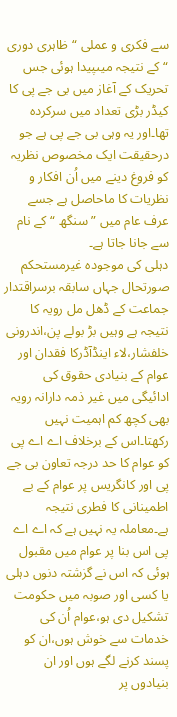سے فکری و عملی “ظاہری دوری “کے نتیجہ میںپیدا ہوئی جس تحریک کے آغاز میں بی جے پی کا کیڈر بڑی تعداد میں سرکردہ تھا۔اور یہ وہی بی جے پی ہے جو درحقیقت ایک مخصوص نظریہ کو فروغ دینے میں اُن افکار و نظریات کا ماحاصل ہے جسے عرف عام میں ” سنگھ “کے نام سے جانا جاتا ہے۔
دہلی کی موجودہ غیرمستحکم صورتحال جہاں سابقہ برسراقتدار جماعت کے ڈھل مل رویہ کا نتیجہ ہے وہیں بڑ بولے پن،اندرونی خلفشار،لاء اینڈآڈرکا فقدان اور عوام کے بنیادی حقوق کی ادائیگی میں غیر ذمہ دارانہ رویہ بھی کچھ کم اہمیت نہیں رکھتا۔اس کے برخلاف اے اے پی کو عوام کا حد درجہ تعاون بی جے پی اور کانگریس پر عوام کے بے اطمینانی کا فطری نتیجہ ہے۔معاملہ یہ نہیں ہے کہ اے اے پی اس بنا پر عوام میں مقبول ہوئی کہ اس نے گزشتہ دنوں دہلی یا کسی اور صوبہ میں حکومت تشکیل دی ہو،عوام اُن کی خدمات سے خوش ہوں،ان کو پسند کرنے لگے ہوں اور ان بنیادوں پر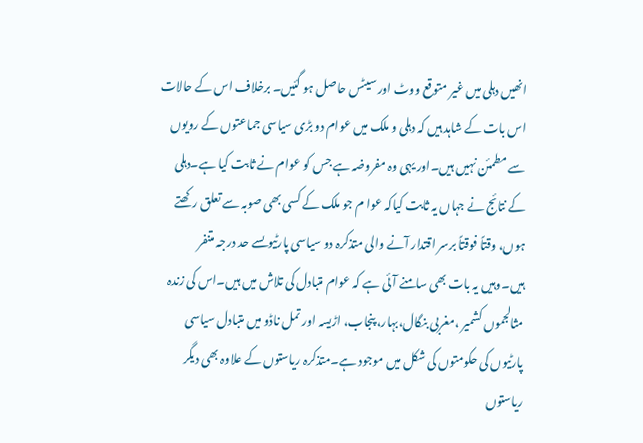انھیں دہلی میں غیر متوقع ووٹ اور سیٹس حاصل ہو گئیں۔ برخلاف اس کے حالات اس بات کے شاہد ہیں کہ دہلی و ملک میں عوام دو بڑی سیاسی جماعتوں کے رویوں سے مطمئن نہیں ہیں۔اور یہی وہ مفروضہ ہے جس کو عوام نے ثابت کیا ہے۔دہلی کے نتائج نے جہاں یہ ثابت کیاکہ عوا م جو ملک کے کسی بھی صوبہ سے تعلق رکھتے ہوں، وقتاً فوقتاً برسر اقتدار آنے والی متذکرہ دو سیاسی پارٹیوںسے حد درجہ متنفر ہیں۔وہیں یہ بات بھی سامنے آئی ہے کہ عوام متبادل کی تلاش میں ہیں۔اس کی زندہ مثالجموں کشمیر ،مغربی بنگال،بہار، پنجاب، اڑیسہ اور تمل ناڈو میں متبادل سیاسی پارٹیوں کی حکومتوں کی شکل میں موجود ہے۔متذکرہ ریاستوں کے علاوہ بھی دیگر ریاستوں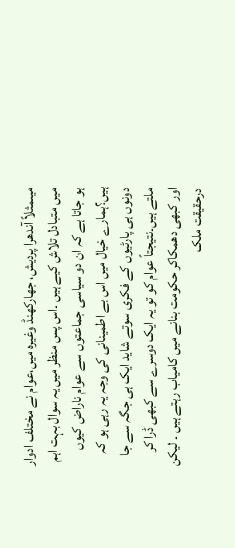میںمثلاً آندھرا پردیش، جھارکھنڈ وغیرہ میں،عوام نے مختلف ادوار میں متبادل تلاش کیے ہیں ۔اس پس منظر میں یہ سوال بہت اہم ہو جاتا ہے کہ ان دو سیاسی جماعتوں سے عوام ناراض کیوں ہیں؟ہمارے خیال میں اس بے اطمینانی کی وجہ یہ رہی ہو کہ دونوں ہی پارٹیوں کے فکری سوتے شاید ایک ہی جگہ سے جا ملتے ہیں۔نتیجتاً عوام کو تو یہ ایک دوسرے سے کبھی ڈرا کر اور کبھی دھمکاکر حکومت بنانے میں کامیاب رہتے ہیں ۔ لیکن درحقیقت ملک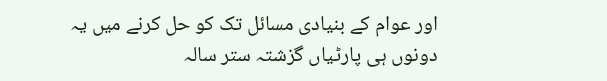اور عوام کے بنیادی مسائل تک کو حل کرنے میں یہ دونوں ہی پارٹیاں گزشتہ ستر سالہ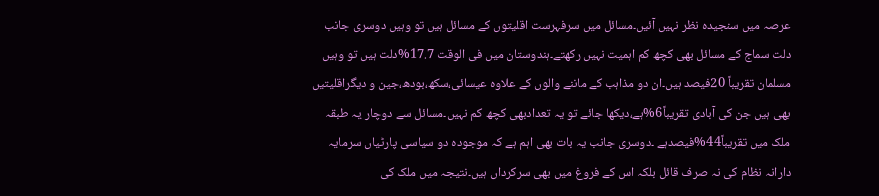عرصہ میں سنجیدہ نظر نہیں آئیں۔مسائل میں سرفہرست اقلیتوں کے مسائل ہیں تو وہیں دوسری جانب دلت سماج کے مسائل بھی کچھ کم اہمیت نہیں رکھتے۔ہندوستان میں فی الوقت 17.7%دلت ہیں تو وہیں مسلمان تقریباً 20فیصد ہیں۔ان دو مذاہب کے ماننے والوں کے علاوہ عیسائی،سکھ،بودھ،جین و دیگراقلیتیں بھی ہیں جن کی آبادی تقریباً6%ہے،دیکھا جائے تو یہ تعدادبھی کچھ کم نہیں۔مسائل سے دوچار یہ طبقہ ملک میں تقریباً44%فیصدہے ۔دوسری جانب یہ بات بھی اہم ہے کہ موجودہ دو سیاسی پارٹیاں سرمایہ دارانہ نظام کی نہ صرف قائل بلکہ اس کے فروغ میں بھی سرکرداں ہیں۔نتیجہ میں ملک کی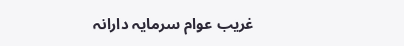غریب عوام سرمایہ دارانہ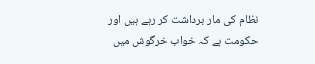نظام کی مار برداشت کر رہے ہیں اور حکومت ہے کہ خواب خرگوش میں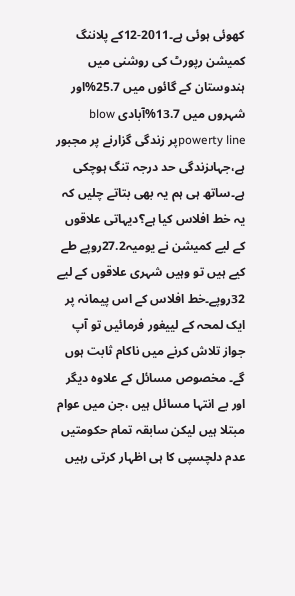کھوئی ہوئی ہے۔2011-12کے پلاننگ کمیشن رپورٹ کی روشنی میں ہندوستان کے گائوں میں 25.7%اور شہروں میں 13.7%آبادی blow powerty lineپر زندگی گزارنے پر مجبور ہے،جہاںزندگی حد درجہ تنگ ہوچکی ہے۔ساتھ ہی ہم یہ بھی بتاتے چلیں کہ یہ خط افلاس کیا ہے؟دیہاتی علاقوں کے لیے کمیشن نے یومیہ27.2روپے طے کیے ہیں تو وہیں شہری علاقوں کے لیے 32روپے۔خط افلاس کے اس پیمانہ پر ایک لمحہ کے لییغور فرمائیں تو آپ جواز تلاش کرنے میں ناکام ثابت ہوں گے۔ مخصوص مسائل کے علاوہ دیگر اور بے انتہا مسائل ہیں ،جن میں عوام مبتلا ہیں لیکن سابقہ تمام حکومتیں عدم دلچسپی کا ہی اظہار کرتی رہیں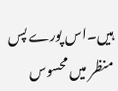ہیں۔اس پورے پس منظر میں محسوس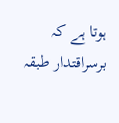ہوتا ہے کہ برسراقتدار طبقہ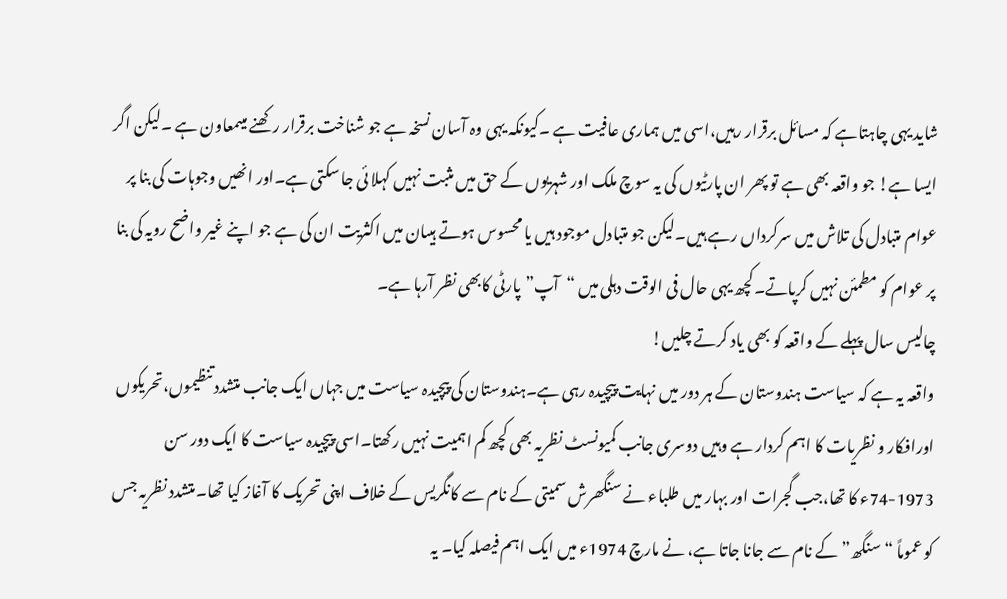شاید یہی چاہتاہے کہ مسائل برقرار رہیں،اسی میں ہماری عافیت ہے ۔کیونکہ یہی وہ آسان نسخہ ہے جو شناخت برقرار رکھنے میںمعاون ہے ۔لیکن اگر ایسا ہے! جو واقعہ بھی ہے تو پھر ان پارٹیوں کی یہ سوچ ملک اور شہریوں کے حق میں مثبت نہیں کہلا ئی جا سکتی ہے۔اور انھیں وجوہات کی بنا پر عوام متبادل کی تلاش میں سرکرداں رہے ہیں۔لیکن جو متبادل موجود ہیں یا محسوس ہوتے ہیںان میں اکثریت ان کی ہے جو اپنے غیر واضح رویہ کی بنا پر عوام کو مطمئن نہیں کرپاتے۔کچھ یہی حال فی الوقت دہلی میں “آپ”پارٹی کابھی نظر آرہا ہے۔
چالیس سال پہلے کے واقعہ کو بھی یاد کرتے چلیں!
واقعہ یہ ہے کہ سیاست ہندوستان کے ہر دور میں نہایت پیچیدہ رہی ہے۔ہندوستان کی پیچیدہ سیاست میں جہاں ایک جانب متشدد تنظیموں،تحریکوں اورافکار و نظریات کا اہم کردار ہے وہیں دوسری جانب کمیونسٹ نظریہ بھی کچھ کم اہمیت نہیں رکھتا۔اسی پیچیدہ سیاست کا ایک دور سن 1973-74ء کا تھا،جب گجرات اور بہار میں طلباء نے سنگھرش سمیتی کے نام سے کانگریس کے خلاف اپنی تحریک کا آغاز کیا تھا۔متشدد نظریہ جس کو عموماً “سنگھ”کے نام سے جانا جاتا ہے، نے مارچ 1974ء میں ایک اہم فیصلہ کیا۔ یہ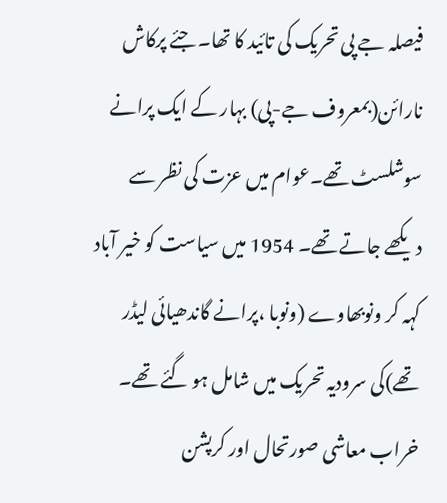فیصلہ جے پی تحریک کی تائید کا تھا۔ جئے پرکاش نارائن(بمعروف جے-پی) بہار کے ایک پرانے سوشلسٹ تھے۔عوام میں عزت کی نظر سے دیکھے جاتے تھے۔ 1954 میں سیاست کو خیر آباد کہہ کر ونوبھاوے (ونوبا ،پرانے گاندھیائی لیڈر تھے)کی سرودیہ تحریک میں شامل ہو گئے تھے۔
خراب معاشی صورتحال اور کرپشن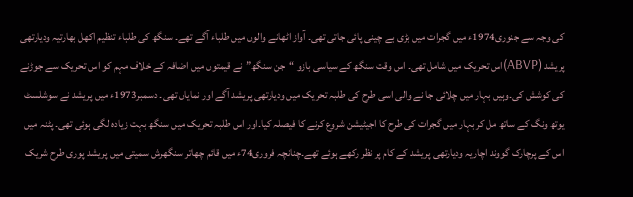کی وجہ سے جنوری1974ء میں گجرات میں بڑی بے چینی پائی جاتی تھی۔ آواز اٹھانے والوں میں طلباء آگے تھے۔ سنگھ کی طلباء تنظیم اکھل بھارتیہ ودیارتھی پریشد (ABVP)اس تحریک میں شامل تھی۔ اس وقت سنگھ کے سیاسی بازو “جن سنگھ”نے قیمتوں میں اضافہ کے خلاف مہم کو اس تحریک سے جوڑنے کی کوشش کی۔وہیں بہار میں چلائی جا نے والی اسی طرح کی طلبہ تحریک میں ودیارتھی پریشد آگے اور نمایاں تھی۔ دسمبر1973ء میں پریشد نے سوشلسٹ یوتھ ونگ کے ساتھ مل کر بہار میں گجرات کی طرح کا اجیٹیشن شروع کرنے کا فیصلہ کیا۔اور اس طلبہ تحریک میں سنگھ بہت زیادہ لگی ہوئی تھی۔ پٹنہ میں اس کے پرچارک گووند اچاریہ ودیارتھی پریشد کے کام پر نظر رکھے ہوئے تھے۔چنانچہ فروری74ء میں قائم چھاتر سنگھرش سمیتی میں پریشد پوری طرح شریک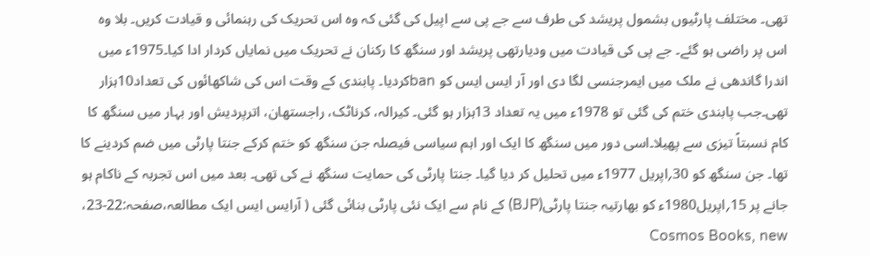تھی۔ مختلف پارٹیوں بشمول پریشد کی طرف سے جے پی سے اپیل کی گئی کہ وہ اس تحریک کی رہنمائی و قیادت کریں۔ بلا وہ اس پر راضی ہو گئے۔ جے پی کی قیادت میں ودیارتھی پریشد اور سنگھ کا رکنان نے تحریک میں نمایاں کردار ادا کیا۔1975ء میں اندرا گاندھی نے ملک میں ایمرجنسی لگا دی اور آر ایس ایس کو banکردیا۔ پابندی کے وقت اس کی شاکھائوں کی تعداد10ہزار تھی۔جب پابندی ختم کی گئی تو 1978ء میں یہ تعداد 13ہزار ہو گئی۔ کیرالہ، کرناٹک، راجستھان، اترپردیش اور بہار میں سنگھ کا کام نسبتاً تیزی سے پھیلا۔اسی دور میں سنگھ کا ایک اور اہم سیاسی فیصلہ جن سنگھ کو ختم کرکے جنتا پارٹی میں ضم کردینے کا تھا۔ جن سنگھ کو 30؍اپریل 1977ء میں تحلیل کر دیا گیا۔ جنتا پارٹی کی حمایت سنگھ نے کی تھی۔ بعد میں اس تجربہ کے ناکام ہو جانے پر 15؍اپریل1980ء کو بھارتیہ جنتا پارٹی(BJP) کے نام سے ایک نئی پارٹی بنائی گئی ( آرایس ایس ایک مطالعہ،صفحہ:22-23، Cosmos Books, new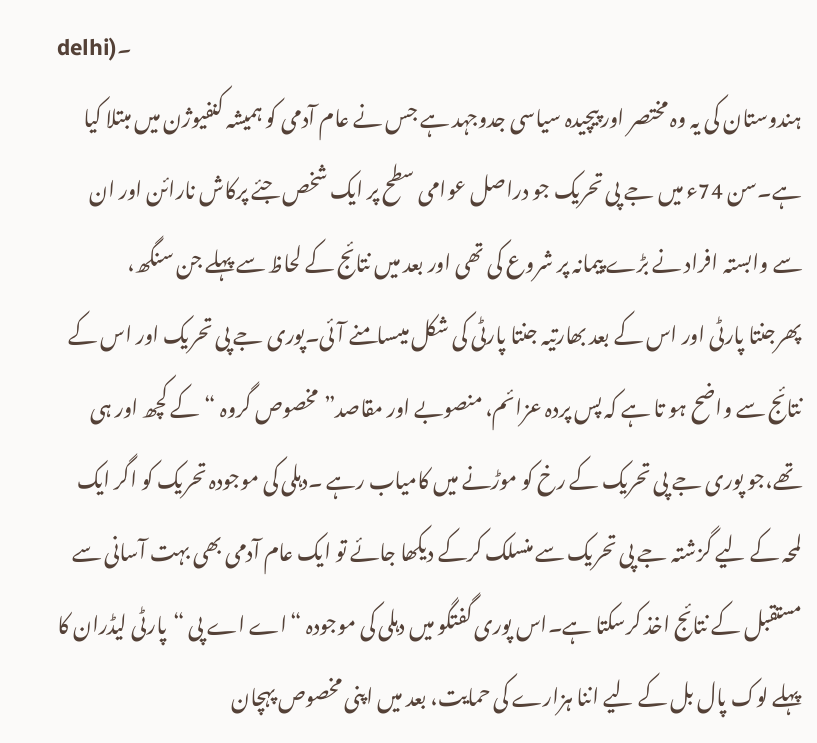delhi)۔
ہندوستان کی یہ وہ مختصر اور پیچیدہ سیاسی جدوجہد ہے جس نے عام آدمی کو ہمیشہ کنفیوژن میں مبتلا کیا ہے۔سن 74ء میں جے پی تحریک جو دراصل عوامی سطح پر ایک شخص جئے پرکاش نارائن اور ان سے وابستہ افراد نے بڑے پیمانہ پر شروع کی تھی اور بعد میں نتائج کے لحاظ سے پہلے جن سنگھ، پھرجنتا پارٹی اور اس کے بعد بھارتیہ جنتا پارٹی کی شکل میںسامنے آئی۔پوری جے پی تحریک اور اس کے نتائج سے واضح ہو تا ہے کہ پس پردہ عزائم، منصوبے اور مقاصد”مخصوص گروہ “کے کچھ اور ہی تھے،جو پوری جے پی تحریک کے رخ کو موڑنے میں کامیاب رہے ۔دہلی کی موجودہ تحریک کو اگر ایک لمحہ کے لیے گزشتہ جے پی تحریک سے منسلک کرکے دیکھا جائے تو ایک عام آدمی بھی بہت آسانی سے مستقبل کے نتائج اخذ کرسکتا ہے۔اس پوری گفتگو میں دہلی کی موجودہ “اے اے پی “پارٹی لیڈران کا پہلے لوک پال بل کے لیے اننا ہزارے کی حمایت، بعد میں اپنی مخصوص پہچان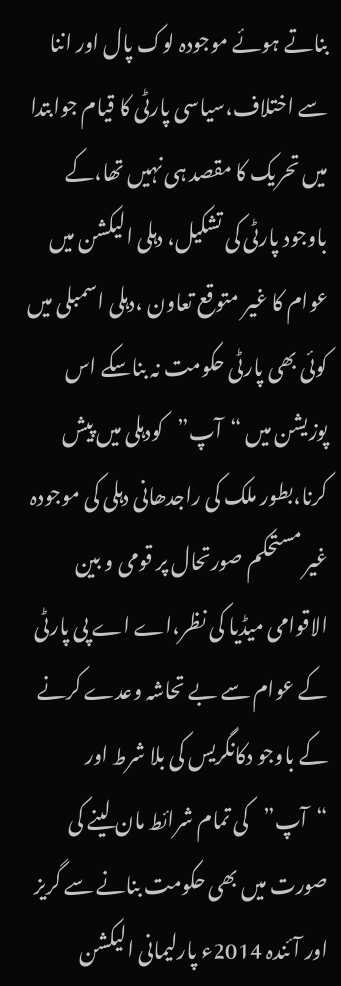بناتے ہوئے موجودہ لوک پال اور اننا سے اختلاف،سیاسی پارٹی کا قیام جوابتدا میں تحریک کا مقصد ہی نہیں تھا،کے باوجود پارٹی کی تشکیل، دہلی الیکشن میں عوام کا غیر متوقع تعاون ،دہلی اسمبلی میں کوئی بھی پارٹی حکومت نہ بناسکے اس پوزیشن میں “آپ”کودہلی میں پیش کرنا،بطور ملک کی راجدھانی دہلی کی موجودہ غیر مستحکم صورتحال پر قومی و بین الاقوامی میڈیا کی نظر،اے اے پی پارٹی کے عوام سے بے تحاشہ وعدے کرنے کے باوجو دکانگریس کی بلا شرط اور “آپ”کی تمام شرائط مان لینے کی صورت میں بھی حکومت بنانے سے گریز اور آئندہ 2014ء پارلیمانی الیکشن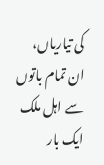کی تیاریاں، ان تمام باتوں سے اہل ملک ایک بار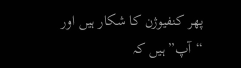پھر کنفیوژن کا شکار ہیں اور “آپ”ہیں کہ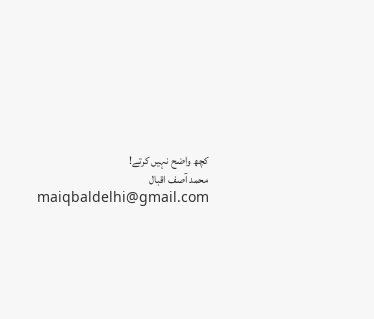کچھ واضح نہیں کرتے!
محمد آصف اقبال
maiqbaldelhi@gmail.com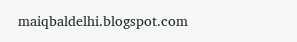maiqbaldelhi.blogspot.com